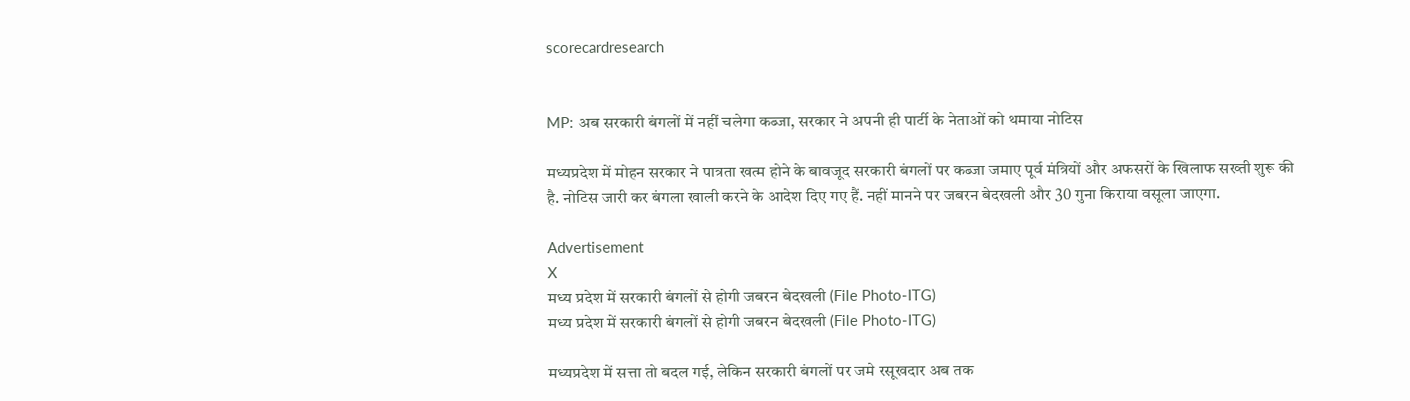scorecardresearch


MP: अब सरकारी बंगलों में नहीं चलेगा कब्जा, सरकार ने अपनी ही पार्टी के नेताओं को थमाया नोटिस

मध्यप्रदेश में मोहन सरकार ने पात्रता खत्म होने के बावजूद सरकारी बंगलों पर कब्जा जमाए पूर्व मंत्रियों और अफसरों के खिलाफ सख्ती शुरू की है. नोटिस जारी कर बंगला खाली करने के आदेश दिए गए हैं. नहीं मानने पर जबरन बेदखली और 30 गुना किराया वसूला जाएगा.

Advertisement
X
मध्य प्रदेश में सरकारी बंगलों से होगी जबरन बेदखली (File Photo-ITG)
मध्य प्रदेश में सरकारी बंगलों से होगी जबरन बेदखली (File Photo-ITG)

मध्यप्रदेश में सत्ता तो बदल गई, लेकिन सरकारी बंगलों पर जमे रसूखदार अब तक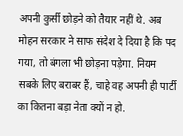अपनी कुर्सी छोड़ने को तैयार नहीं थे. अब मोहन सरकार ने साफ संदेश दे दिया है कि पद गया, तो बंगला भी छोड़ना पड़ेगा. नियम सबके लिए बराबर हैं, चाहे वह अपनी ही पार्टी का कितना बड़ा नेता क्यों न हो.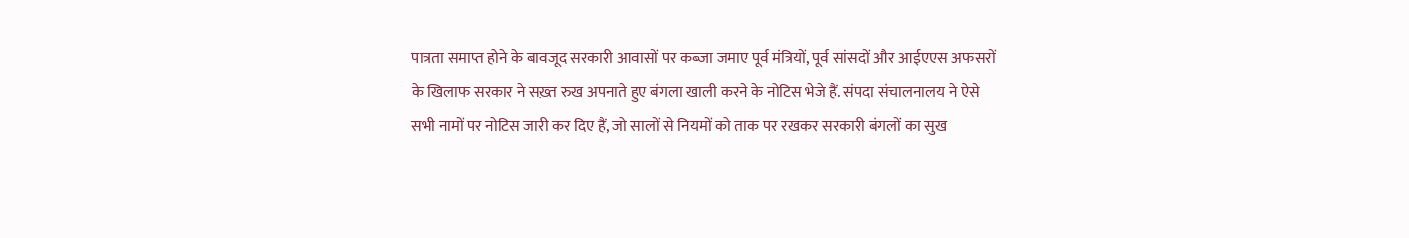पात्रता समाप्त होने के बावजूद सरकारी आवासों पर कब्जा जमाए पूर्व मंत्रियों, पूर्व सांसदों और आईएएस अफसरों के खिलाफ सरकार ने सख़्त रुख अपनाते हुए बंगला खाली करने के नोटिस भेजे हैं. संपदा संचालनालय ने ऐसे सभी नामों पर नोटिस जारी कर दिए हैं, जो सालों से नियमों को ताक पर रखकर सरकारी बंगलों का सुख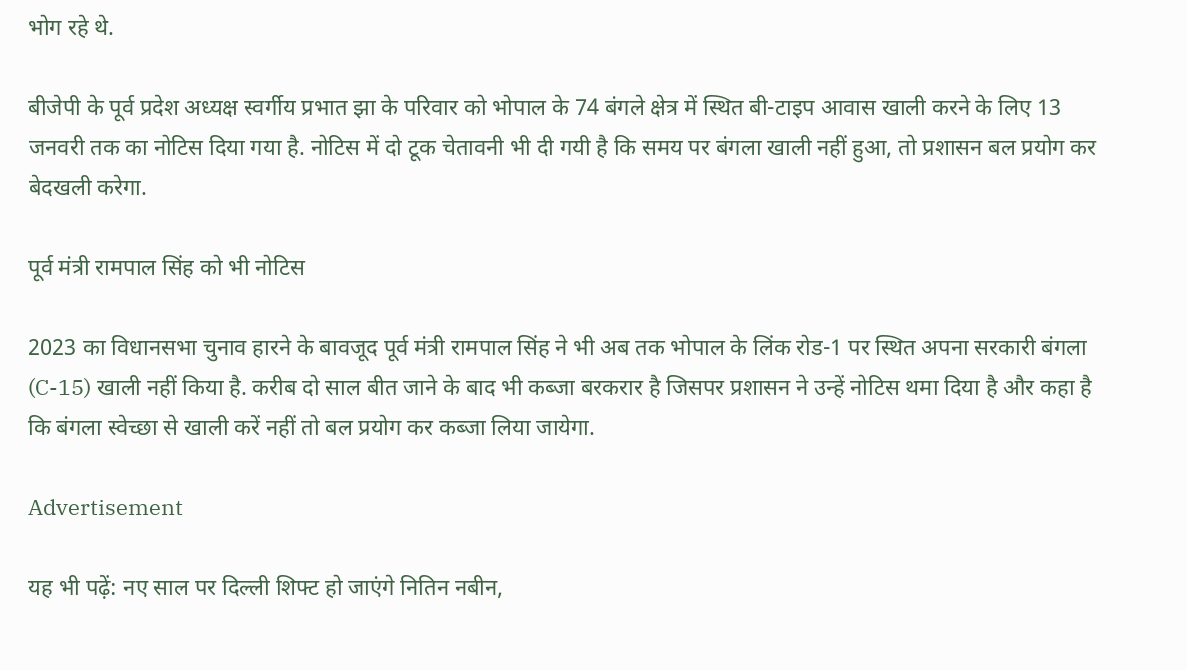भोग रहे थे.

बीजेपी के पूर्व प्रदेश अध्यक्ष स्वर्गीय प्रभात झा के परिवार को भोपाल के 74 बंगले क्षेत्र में स्थित बी-टाइप आवास खाली करने के लिए 13 जनवरी तक का नोटिस दिया गया है. नोटिस में दो टूक चेतावनी भी दी गयी है कि समय पर बंगला खाली नहीं हुआ, तो प्रशासन बल प्रयोग कर बेदखली करेगा.

पूर्व मंत्री रामपाल सिंह को भी नोटिस

2023 का विधानसभा चुनाव हारने के बावजूद पूर्व मंत्री रामपाल सिंह ने भी अब तक भोपाल के लिंक रोड-1 पर स्थित अपना सरकारी बंगला (C-15) खाली नहीं किया है. करीब दो साल बीत जाने के बाद भी कब्जा बरकरार है जिसपर प्रशासन ने उन्हें नोटिस थमा दिया है और कहा है कि बंगला स्वेच्छा से खाली करें नहीं तो बल प्रयोग कर कब्जा लिया जायेगा.

Advertisement

यह भी पढ़ें: नए साल पर दिल्ली शिफ्ट हो जाएंगे नितिन नबीन,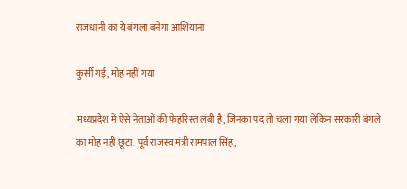राजधानी का ये बंगला बनेगा आशियाना

कुर्सी गई, मोह नहीं गया

मध्यप्रदेश में ऐसे नेताओं की फेहरिस्त लंबी है, जिनका पद तो चला गया लेकिन सरकारी बंगले का मोह नहीं छूटा. पूर्व राजस्व मंत्री रामपाल सिंह,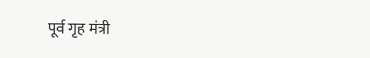पूर्व गृह मंत्री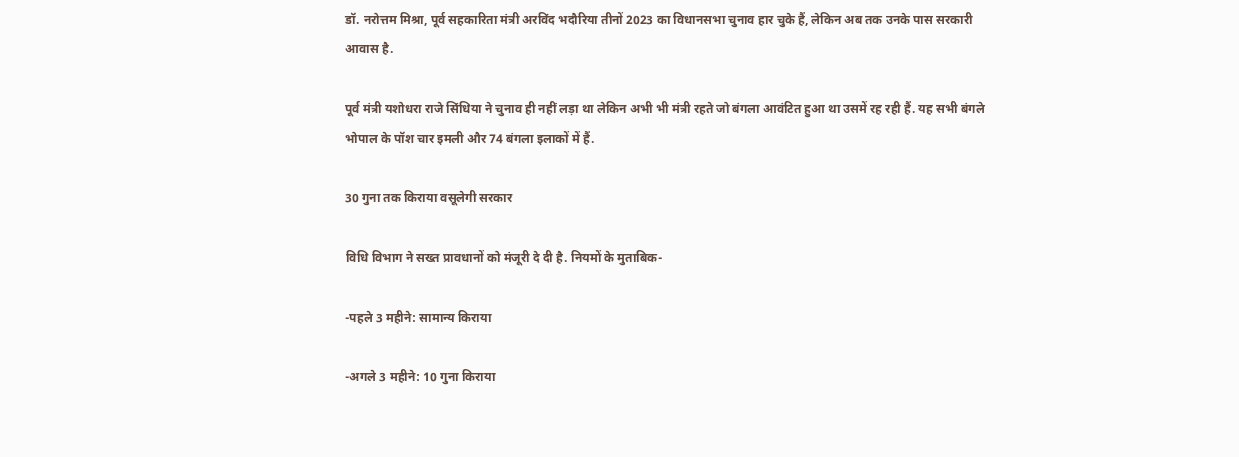डॉ. नरोत्तम मिश्रा, पूर्व सहकारिता मंत्री अरविंद भदौरिया तीनों 2023 का विधानसभा चुनाव हार चुके हैं, लेकिन अब तक उनके पास सरकारी आवास है.

पूर्व मंत्री यशोधरा राजे सिंधिया ने चुनाव ही नहीं लड़ा था लेकिन अभी भी मंत्री रहते जो बंगला आवंटित हुआ था उसमें रह रही हैं. यह सभी बंगले भोपाल के पॉश चार इमली और 74 बंगला इलाकों में हैं.

30 गुना तक किराया वसूलेगी सरकार

विधि विभाग ने सख्त प्रावधानों को मंजूरी दे दी है. नियमों के मुताबिक-

-पहले 3 महीने: सामान्य किराया

-अगले 3 महीने: 10 गुना किराया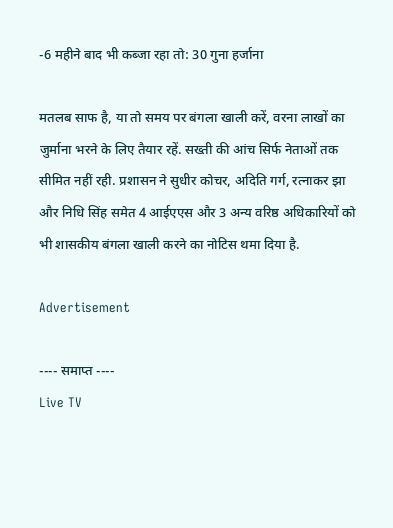-6 महीने बाद भी कब्जा रहा तो: 30 गुना हर्जाना

मतलब साफ है, या तो समय पर बंगला खाली करें, वरना लाखों का जुर्माना भरने के लिए तैयार रहें. सख्ती की आंच सिर्फ नेताओं तक सीमित नहीं रही. प्रशासन ने सुधीर कोचर, अदिति गर्ग, रत्नाकर झा और निधि सिंह समेत 4 आईएएस और 3 अन्य वरिष्ठ अधिकारियों को भी शासकीय बंगला खाली करने का नोटिस थमा दिया है.

Advertisement

---- समाप्त ----
Live TV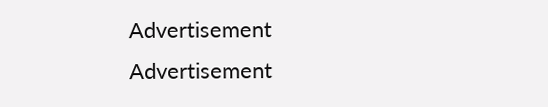Advertisement
Advertisement